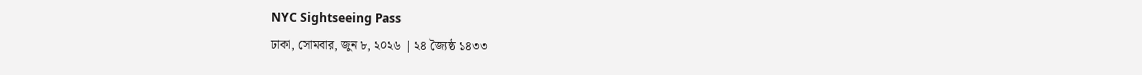NYC Sightseeing Pass
ঢাকা, সোমবার, জুন ৮, ২০২৬ | ২৪ জ্যৈষ্ঠ ১৪৩৩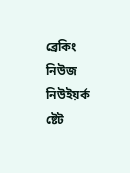ব্রেকিং নিউজ
নিউইয়র্ক ষ্টেট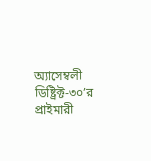অ্যাসেম্বলী ডিষ্ট্রিক্ট-৩০’র প্রাইমারী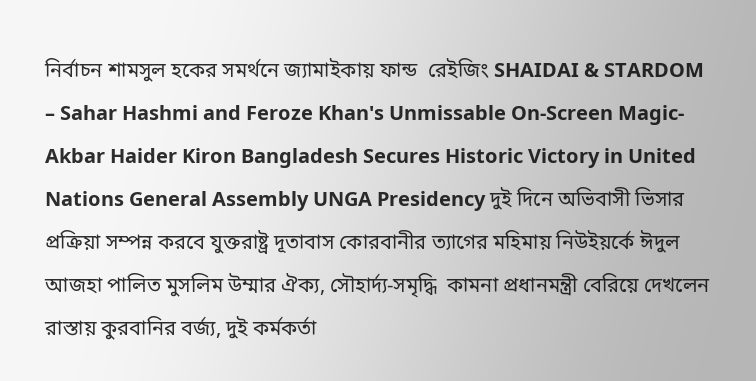নির্বাচন শামসুল হকের সমর্থনে জ্যামাইকায় ফান্ড  রেইজিং SHAIDAI & STARDOM – Sahar Hashmi and Feroze Khan's Unmissable On-Screen Magic- Akbar Haider Kiron Bangladesh Secures Historic Victory in United Nations General Assembly UNGA Presidency দুই দিনে অভিবাসী ভিসার প্রক্রিয়া সম্পন্ন করবে যুক্তরাষ্ট্র দূতাবাস কোরবানীর ত্যাগের মহিমায় নিউইয়র্কে ঈদুল আজহা পালিত মুসলিম উম্মার ঐক্য, সৌহার্দ্য-সমৃদ্ধি  কামনা প্রধানমন্ত্রী বেরিয়ে দেখলেন রাস্তায় কুরবানির বর্জ্য, দুই কর্মকর্তা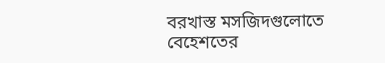বরখাস্ত মসজিদগুলোতে বেহেশতের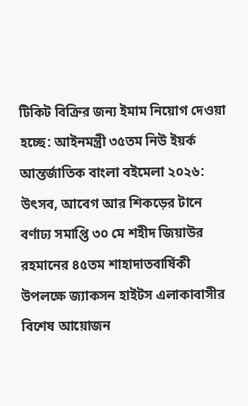টিকিট বিক্রির জন্য ইমাম নিয়োগ দেওয়া হচ্ছে: আইনমন্ত্রী ৩৫তম নিউ ইয়র্ক আন্তর্জাতিক বাংলা বইমেলা ২০২৬: উৎসব, আবেগ আর শিকড়ের টানে বর্ণাঢ্য সমাপ্তি ৩০ মে শহীদ জিয়াউর রহমানের ৪৫তম শাহাদাতবার্ষিকী উপলক্ষে জ্যাকসন হাইটস এলাকাবাসীর বিশেষ আয়োজন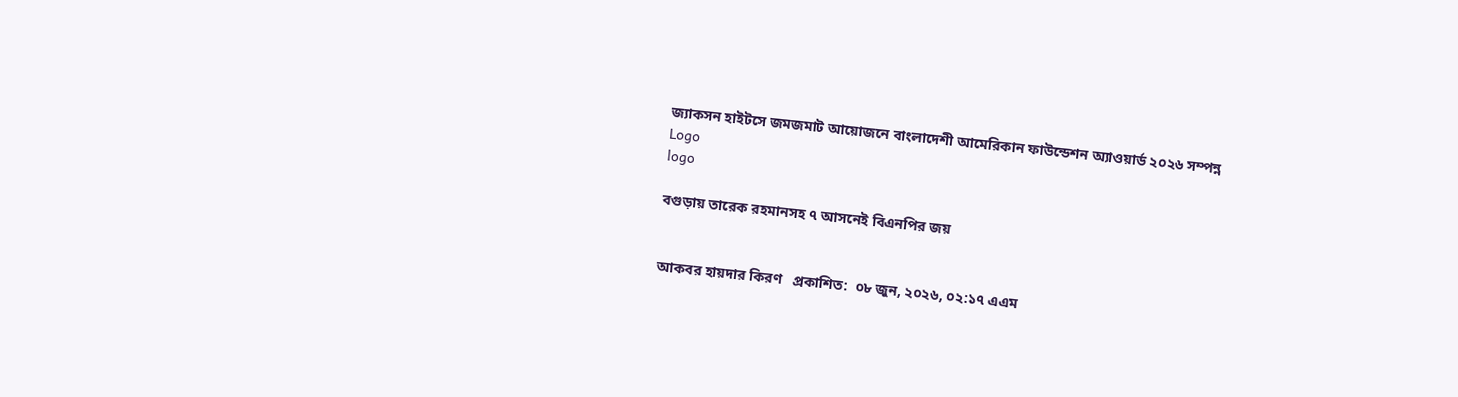জ্যাকসন হাইটসে জমজমাট আয়োজনে বাংলাদেশী আমেরিকান ফাউন্ডেশন অ্যাওয়ার্ড ২০২৬ সম্পন্ন
Logo
logo

বগুড়ায় তারেক রহমানসহ ৭ আসনেই বিএনপির জয়


আকবর হায়দার কিরণ   প্রকাশিত:  ০৮ জুন, ২০২৬, ০২:১৭ এএম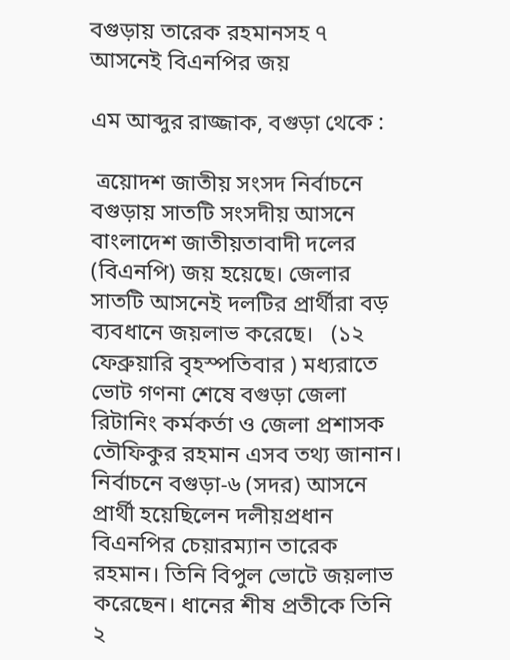বগুড়ায় তারেক রহমানসহ ৭ আসনেই বিএনপির জয়

এম আব্দুর রাজ্জাক, বগুড়া থেকে :

 ত্রয়োদশ জাতীয় সংসদ নির্বাচনে বগুড়ায় সাতটি সংসদীয় আসনে বাংলাদেশ জাতীয়তাবাদী দলের (বিএনপি) জয় হয়েছে। জেলার সাতটি আসনেই দলটির প্রার্থীরা বড় ব্যবধানে জয়লাভ করেছে।   (১২ ফেব্রুয়ারি বৃহস্পতিবার ) মধ্যরাতে ভোট গণনা শেষে বগুড়া জেলা রিটানিং কর্মকর্তা ও জেলা প্রশাসক তৌফিকুর রহমান এসব তথ্য জানান।  নির্বাচনে বগুড়া-৬ (সদর) আসনে প্রার্থী হয়েছিলেন দলীয়প্রধান বিএনপির চেয়ারম্যান তারেক রহমান। তিনি বিপুল ভোটে জয়লাভ করেছেন। ধানের শীষ প্রতীকে তিনি ২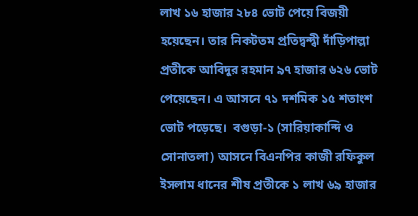লাখ ১৬ হাজার ২৮৪ ভোট পেয়ে বিজয়ী হয়েছেন। তার নিকটতম প্রতিদ্বন্দ্বী দাঁড়িপাল্লা প্রতীকে আবিদুর রহমান ৯৭ হাজার ৬২৬ ভোট পেয়েছেন। এ আসনে ৭১ দশমিক ১৫ শতাংশ ভোট পড়েছে।  বগুড়া-১ (সারিয়াকান্দি ও সোনাতলা) আসনে বিএনপির কাজী রফিকুল ইসলাম ধানের শীষ প্রতীকে ১ লাখ ৬৯ হাজার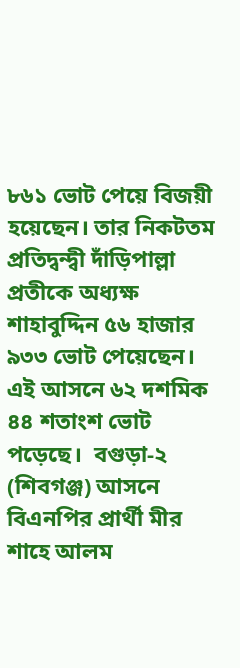৮৬১ ভোট পেয়ে বিজয়ী হয়েছেন। তার নিকটতম প্রতিদ্বন্দ্বী দাঁড়িপাল্লা প্রতীকে অধ্যক্ষ শাহাবুদ্দিন ৫৬ হাজার ৯৩৩ ভোট পেয়েছেন। এই আসনে ৬২ দশমিক ৪৪ শতাংশ ভোট পড়েছে।  বগুড়া-২ (শিবগঞ্জ) আসনে বিএনপির প্রার্থী মীর শাহে আলম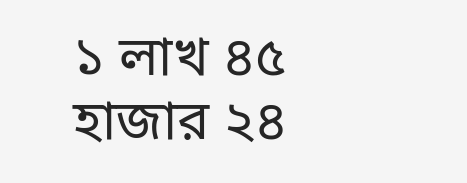১ লাখ ৪৫ হাজার ২৪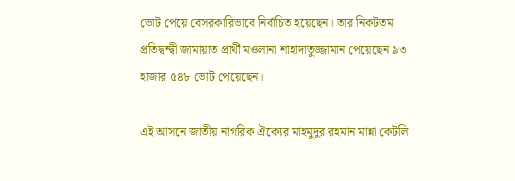ভোট পেয়ে বেসরকারিভাবে নির্বাচিত হয়েছেন। তার নিকটতম প্রতিদ্বন্দ্বী জামায়াত প্রার্থী মওলানা শাহাদাতুজ্জামান পেয়েছেন ৯৩ হাজার ৫৪৮ ভোট পেয়েছেন।

এই আসনে জাতীয় নাগরিক ঐক্যের মাহমুদুর রহমান মান্না কেটলি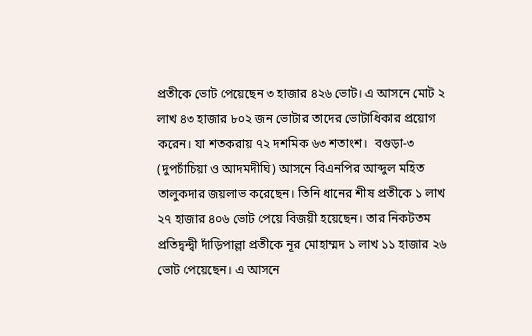প্রতীকে ভোট পেয়েছেন ৩ হাজার ৪২৬ ভোট। এ আসনে মোট ২ লাখ ৪৩ হাজার ৮০২ জন ভোটার তাদের ভোটাধিকার প্রয়োগ করেন। যা শতকরায় ৭২ দশমিক ৬৩ শতাংশ।  বগুড়া-৩ (দুপচাঁচিয়া ও আদমদীঘি) আসনে বিএনপির আব্দুল মহিত তালুকদার জয়লাভ করেছেন। তিনি ধানের শীষ প্রতীকে ১ লাখ ২৭ হাজার ৪০৬ ভোট পেয়ে বিজয়ী হয়েছেন। তার নিকটতম প্রতিদ্বন্দ্বী দাঁড়িপাল্লা প্রতীকে নূর মোহাম্মদ ১ লাখ ১১ হাজার ২৬ ভোট পেয়েছেন। এ আসনে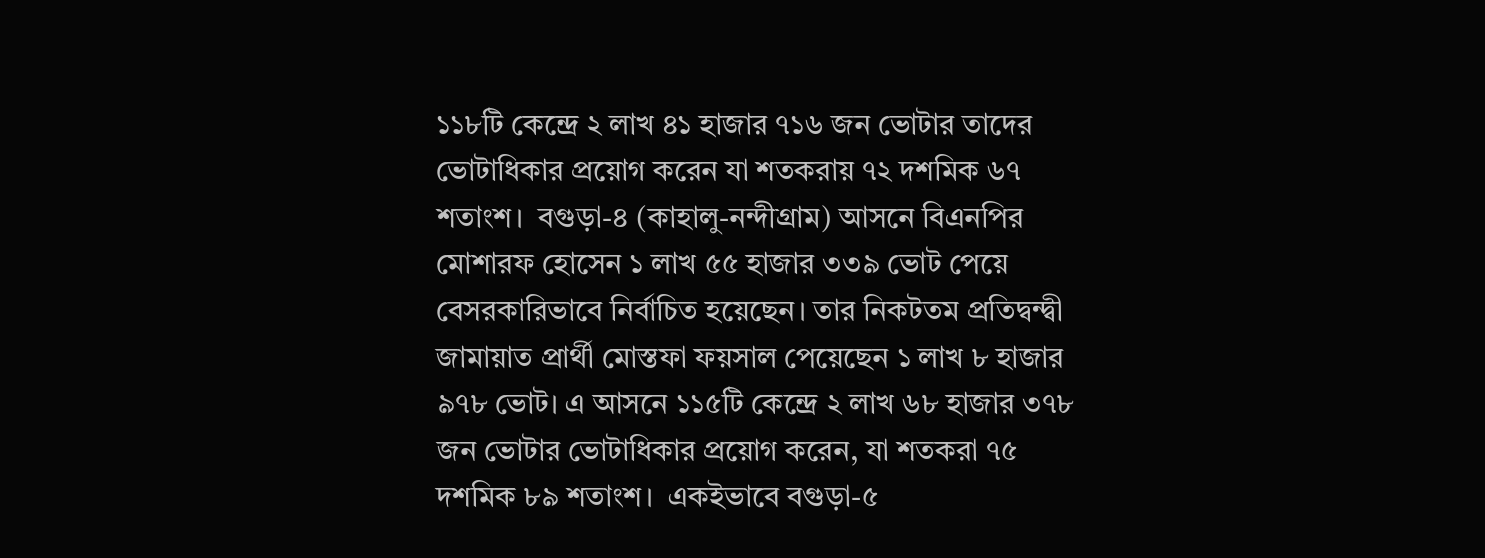১১৮টি কেন্দ্রে ২ লাখ ৪১ হাজার ৭১৬ জন ভোটার তাদের ভোটাধিকার প্রয়োগ করেন যা শতকরায় ৭২ দশমিক ৬৭ শতাংশ।  বগুড়া-৪ (কাহালু-নন্দীগ্রাম) আসনে বিএনপির মোশারফ হোসেন ১ লাখ ৫৫ হাজার ৩৩৯ ভোট পেয়ে বেসরকারিভাবে নির্বাচিত হয়েছেন। তার নিকটতম প্রতিদ্বন্দ্বী জামায়াত প্রার্থী মোস্তফা ফয়সাল পেয়েছেন ১ লাখ ৮ হাজার ৯৭৮ ভোট। এ আসনে ১১৫টি কেন্দ্রে ২ লাখ ৬৮ হাজার ৩৭৮ জন ভোটার ভোটাধিকার প্রয়োগ করেন, যা শতকরা ৭৫ দশমিক ৮৯ শতাংশ।  একইভাবে বগুড়া-৫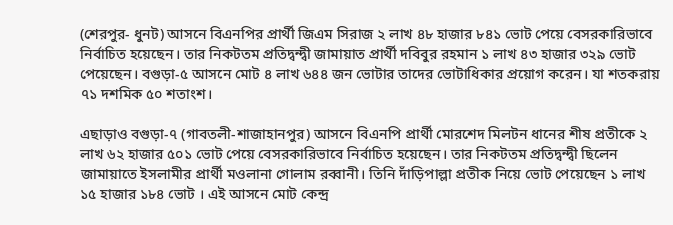(শেরপুর- ধুনট) আসনে বিএনপির প্রার্থী জিএম সিরাজ ২ লাখ ৪৮ হাজার ৮৪১ ভোট পেয়ে বেসরকারিভাবে নির্বাচিত হয়েছেন। তার নিকটতম প্রতিদ্বন্দ্বী জামায়াত প্রার্থী দবিবুর রহমান ১ লাখ ৪৩ হাজার ৩২৯ ভোট পেয়েছেন। বগুড়া-৫ আসনে মোট ৪ লাখ ৬৪৪ জন ভোটার তাদের ভোটাধিকার প্রয়োগ করেন। যা শতকরায় ৭১ দশমিক ৫০ শতাংশ।

এছাড়াও বগুড়া-৭ (গাবতলী-শাজাহানপুর) আসনে বিএনপি প্রার্থী মোরশেদ মিলটন ধানের শীষ প্রতীকে ২ লাখ ৬২ হাজার ৫০১ ভোট পেয়ে বেসরকারিভাবে নির্বাচিত হয়েছেন। তার নিকটতম প্রতিদ্বন্দ্বী ছিলেন জামায়াতে ইসলামীর প্রার্থী মওলানা গোলাম রব্বানী। তিনি দাঁড়িপাল্লা প্রতীক নিয়ে ভোট পেয়েছেন ১ লাখ ১৫ হাজার ১৮৪ ভোট । এই আসনে মোট কেন্দ্র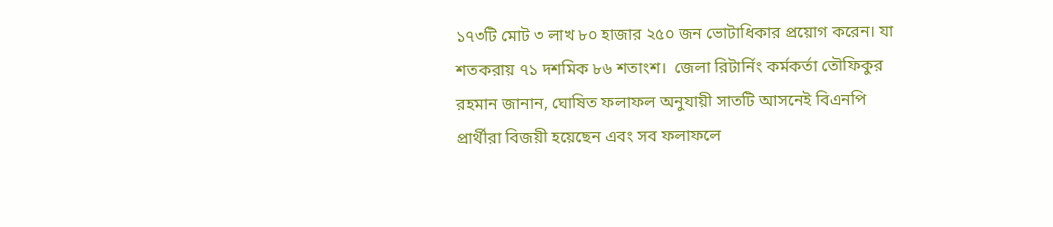১৭৩টি মোট ৩ লাখ ৮০ হাজার ২৫০ জন ভোটাধিকার প্রয়োগ করেন। যা শতকরায় ৭১ দশমিক ৮৬ শতাংশ।  জেলা রিটার্নিং কর্মকর্তা তৌফিকুর রহমান জানান, ঘোষিত ফলাফল অনুযায়ী সাতটি আসনেই বিএনপি প্রার্থীরা বিজয়ী হয়েছেন এবং সব ফলাফলে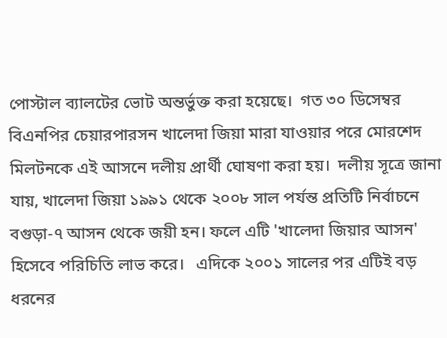পোস্টাল ব্যালটের ভোট অন্তর্ভুক্ত করা হয়েছে।  গত ৩০ ডিসেম্বর বিএনপির চেয়ারপারসন খালেদা জিয়া মারা যাওয়ার পরে মোরশেদ মিলটনকে এই আসনে দলীয় প্রার্থী ঘোষণা করা হয়।  দলীয় সূত্রে জানা যায়, খালেদা জিয়া ১৯৯১ থেকে ২০০৮ সাল পর্যন্ত প্রতিটি নির্বাচনে বগুড়া-৭ আসন থেকে জয়ী হন। ফলে এটি 'খালেদা জিয়ার আসন' হিসেবে পরিচিতি লাভ করে।   এদিকে ২০০১ সালের পর এটিই বড় ধরনের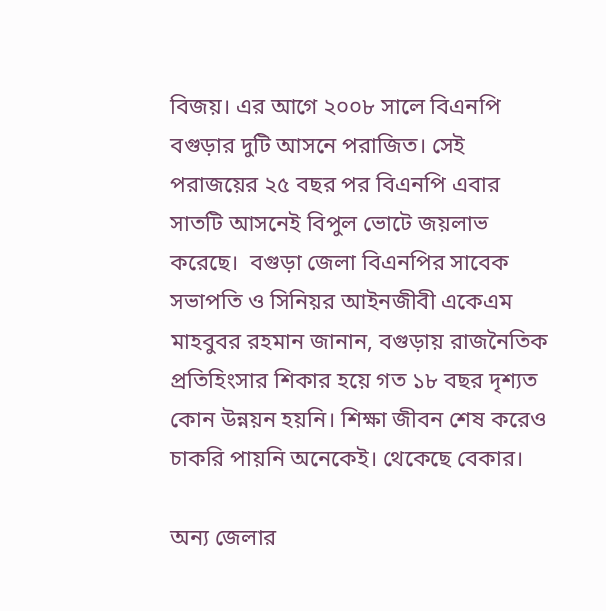বিজয়। এর আগে ২০০৮ সালে বিএনপি বগুড়ার দুটি আসনে পরাজিত। সেই পরাজয়ের ২৫ বছর পর বিএনপি এবার সাতটি আসনেই বিপুল ভোটে জয়লাভ করেছে।  বগুড়া জেলা বিএনপির সাবেক সভাপতি ও সিনিয়র আইনজীবী একেএম মাহবুবর রহমান জানান, বগুড়ায় রাজনৈতিক প্রতিহিংসার শিকার হয়ে গত ১৮ বছর দৃশ্যত কোন উন্নয়ন হয়নি। শিক্ষা জীবন শেষ করেও চাকরি পায়নি অনেকেই। থেকেছে বেকার।

অন্য জেলার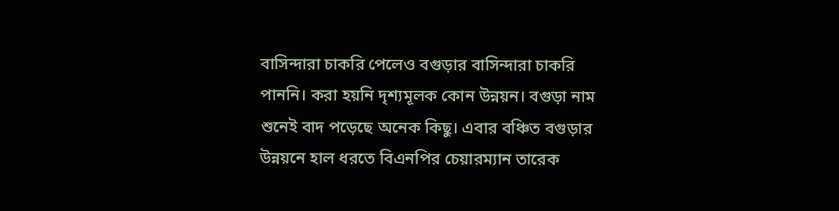বাসিন্দারা চাকরি পেলেও বগুড়ার বাসিন্দারা চাকরি পাননি। করা হয়নি দৃশ্যমূলক কোন উন্নয়ন। বগুড়া নাম শুনেই বাদ পড়েছে অনেক কিছু। এবার বঞ্চিত বগুড়ার উন্নয়নে হাল ধরতে বিএনপির চেয়ারম্যান তারেক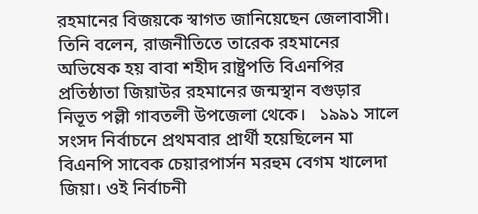রহমানের বিজয়কে স্বাগত জানিয়েছেন জেলাবাসী।  তিনি বলেন, রাজনীতিতে তারেক রহমানের অভিষেক হয় বাবা শহীদ রাষ্ট্রপতি বিএনপির প্রতিষ্ঠাতা জিয়াউর রহমানের জন্মস্থান বগুড়ার নিভূত পল্লী গাবতলী উপজেলা থেকে।   ১৯৯১ সালে সংসদ নির্বাচনে প্রথমবার প্রার্থী হয়েছিলেন মা বিএনপি সাবেক চেয়ারপার্সন মরহুম বেগম খালেদা জিয়া। ওই নির্বাচনী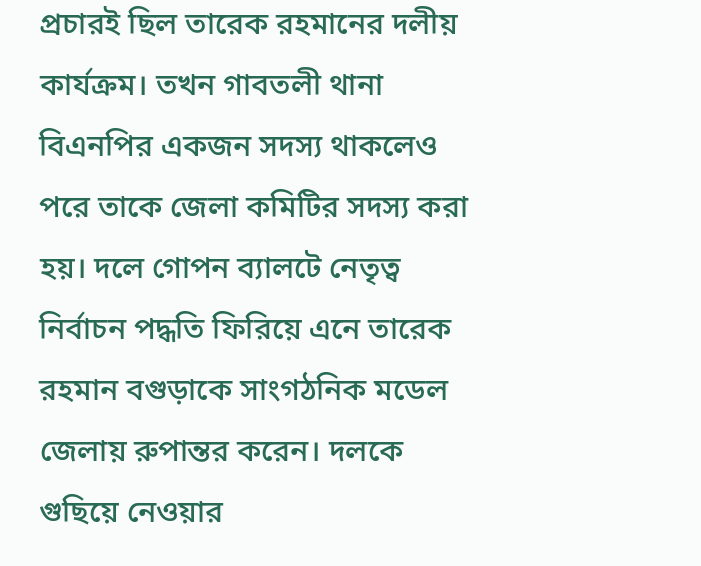প্রচারই ছিল তারেক রহমানের দলীয় কার্যক্রম। তখন গাবতলী থানা বিএনপির একজন সদস্য থাকলেও পরে তাকে জেলা কমিটির সদস্য করা হয়। দলে গোপন ব্যালটে নেতৃত্ব নির্বাচন পদ্ধতি ফিরিয়ে এনে তারেক রহমান বগুড়াকে সাংগঠনিক মডেল জেলায় রুপান্তর করেন। দলকে গুছিয়ে নেওয়ার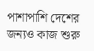পাশাপাশি দেশের জন্যও কাজ শুরু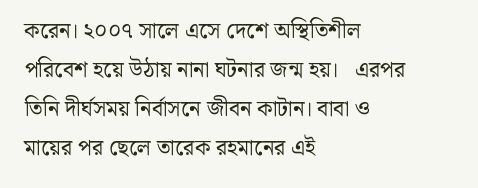করেন। ২০০৭ সালে এসে দেশে অস্থিতিশীল পরিবেশ হয়ে উঠায় নানা ঘটনার জন্ম হয়।   এরপর তিনি দীর্ঘসময় নির্বাসনে জীবন কাটান। বাবা ও মায়ের পর ছেলে তারেক রহমানের এই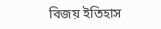বিজয় ইতিহাস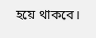হয়ে থাকবে।